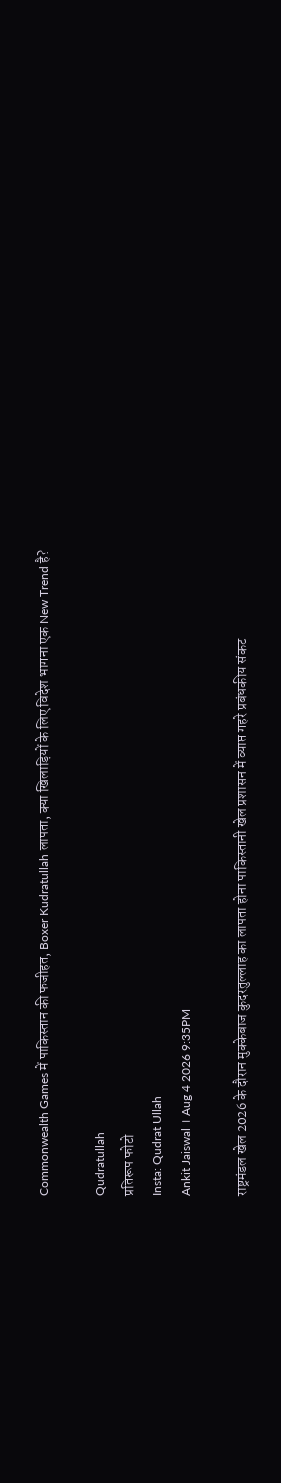Commonwealth Games में पाकिस्तान की फजीहत, Boxer Kudratullah लापता, क्या खिलाड़ियों के लिए विदेश भागना एक New Trend है?

Qudratullah
प्रतिरूप फोटो
Insta: Qudrat Ullah
Ankit Jaiswal । Aug 4 2026 9:35PM

राष्ट्रमंडल खेल 2026 के दौरान मुक्केबाज कुदरतुल्लाह का लापता होना पाकिस्तानी खेल प्रशासन में व्याप्त गहरे प्रबंधकीय संकट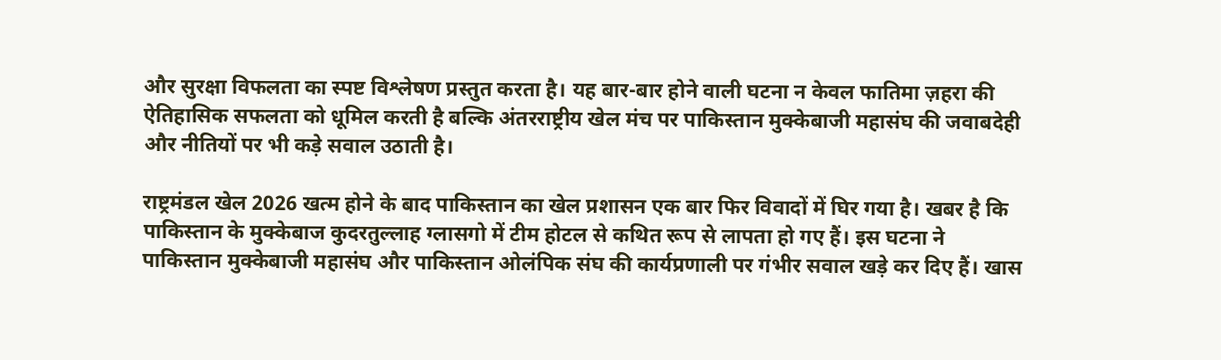और सुरक्षा विफलता का स्पष्ट विश्लेषण प्रस्तुत करता है। यह बार-बार होने वाली घटना न केवल फातिमा ज़हरा की ऐतिहासिक सफलता को धूमिल करती है बल्कि अंतरराष्ट्रीय खेल मंच पर पाकिस्तान मुक्केबाजी महासंघ की जवाबदेही और नीतियों पर भी कड़े सवाल उठाती है।

राष्ट्रमंडल खेल 2026 खत्म होने के बाद पाकिस्तान का खेल प्रशासन एक बार फिर विवादों में घिर गया है। खबर है कि पाकिस्तान के मुक्केबाज कुदरतुल्लाह ग्लासगो में टीम होटल से कथित रूप से लापता हो गए हैं। इस घटना ने पाकिस्तान मुक्केबाजी महासंघ और पाकिस्तान ओलंपिक संघ की कार्यप्रणाली पर गंभीर सवाल खड़े कर दिए हैं। खास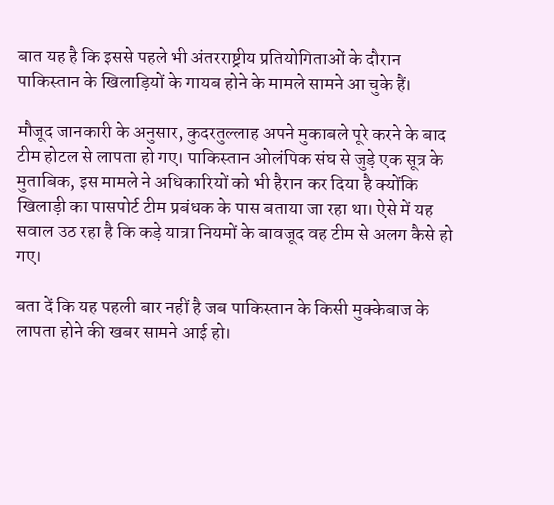बात यह है कि इससे पहले भी अंतरराष्ट्रीय प्रतियोगिताओं के दौरान पाकिस्तान के खिलाड़ियों के गायब होने के मामले सामने आ चुके हैं।

मौजूद जानकारी के अनुसार, कुदरतुल्लाह अपने मुकाबले पूरे करने के बाद टीम होटल से लापता हो गए। पाकिस्तान ओलंपिक संघ से जुड़े एक सूत्र के मुताबिक, इस मामले ने अधिकारियों को भी हैरान कर दिया है क्योंकि खिलाड़ी का पासपोर्ट टीम प्रबंधक के पास बताया जा रहा था। ऐसे में यह सवाल उठ रहा है कि कड़े यात्रा नियमों के बावजूद वह टीम से अलग कैसे हो गए।

बता दें कि यह पहली बार नहीं है जब पाकिस्तान के किसी मुक्केबाज के लापता होने की खबर सामने आई हो।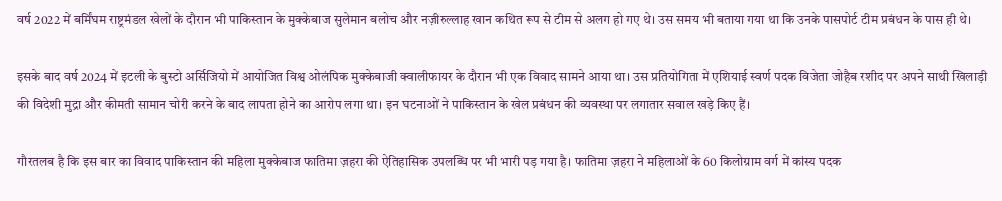वर्ष 2022 में बर्मिंघम राष्ट्रमंडल खेलों के दौरान भी पाकिस्तान के मुक्केबाज सुलेमान बलोच और नज़ीरुल्लाह खान कथित रूप से टीम से अलग हो गए थे। उस समय भी बताया गया था कि उनके पासपोर्ट टीम प्रबंधन के पास ही थे।

इसके बाद वर्ष 2024 में इटली के बुस्टो अर्सिजियो में आयोजित विश्व ओलंपिक मुक्केबाजी क्वालीफायर के दौरान भी एक विवाद सामने आया था। उस प्रतियोगिता में एशियाई स्वर्ण पदक विजेता जोहैब रशीद पर अपने साथी खिलाड़ी की विदेशी मुद्रा और कीमती सामान चोरी करने के बाद लापता होने का आरोप लगा था। इन घटनाओं ने पाकिस्तान के खेल प्रबंधन की व्यवस्था पर लगातार सवाल खड़े किए हैं।

गौरतलब है कि इस बार का विवाद पाकिस्तान की महिला मुक्केबाज फातिमा ज़हरा की ऐतिहासिक उपलब्धि पर भी भारी पड़ गया है। फातिमा ज़हरा ने महिलाओं के 60 किलोग्राम वर्ग में कांस्य पदक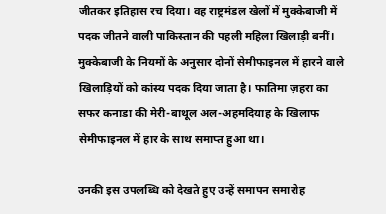जीतकर इतिहास रच दिया। वह राष्ट्रमंडल खेलों में मुक्केबाजी में पदक जीतने वाली पाकिस्तान की पहली महिला खिलाड़ी बनीं। मुक्केबाजी के नियमों के अनुसार दोनों सेमीफाइनल में हारने वाले खिलाड़ियों को कांस्य पदक दिया जाता है। फातिमा ज़हरा का सफर कनाडा की मेरी-बाथूल अल-अहमदियाह के खिलाफ सेमीफाइनल में हार के साथ समाप्त हुआ था।

उनकी इस उपलब्धि को देखते हुए उन्हें समापन समारोह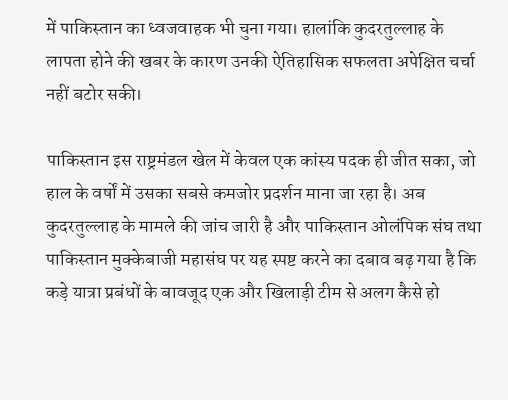में पाकिस्तान का ध्वजवाहक भी चुना गया। हालांकि कुदरतुल्लाह के लापता होने की खबर के कारण उनकी ऐतिहासिक सफलता अपेक्षित चर्चा नहीं बटोर सकी।

पाकिस्तान इस राष्ट्रमंडल खेल में केवल एक कांस्य पदक ही जीत सका, जो हाल के वर्षों में उसका सबसे कमजोर प्रदर्शन माना जा रहा है। अब कुदरतुल्लाह के मामले की जांच जारी है और पाकिस्तान ओलंपिक संघ तथा पाकिस्तान मुक्केबाजी महासंघ पर यह स्पष्ट करने का दबाव बढ़ गया है कि कड़े यात्रा प्रबंधों के बावजूद एक और खिलाड़ी टीम से अलग कैसे हो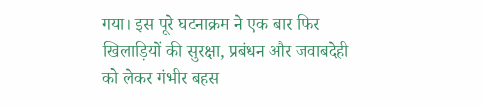गया। इस पूरे घटनाक्रम ने एक बार फिर खिलाड़ियों की सुरक्षा, प्रबंधन और जवाबदेही को लेकर गंभीर बहस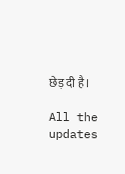छेड़ दी है।

All the updates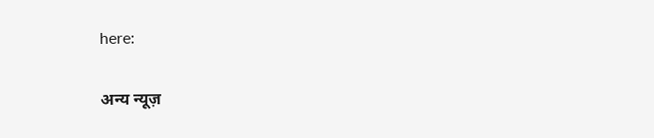here:

अन्य न्यूज़